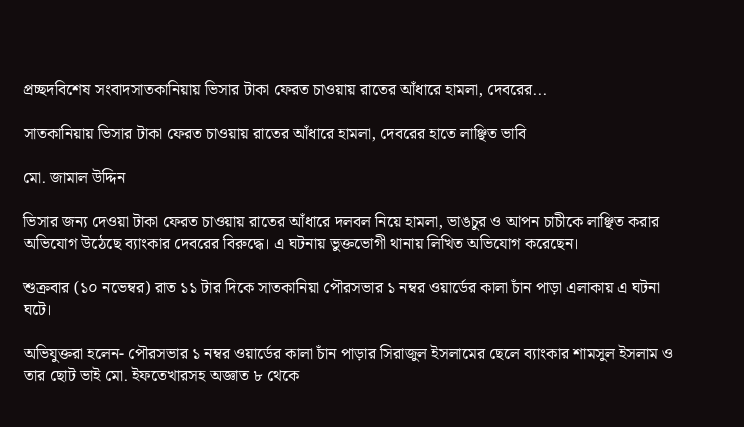প্রচ্ছদবিশেষ সংবাদসাতকানিয়ায় ভিসার টাকা ফেরত চাওয়ায় রাতের আঁধারে হামলা, দেবরের...

সাতকানিয়ায় ভিসার টাকা ফেরত চাওয়ায় রাতের আঁধারে হামলা, দেবরের হাতে লাঞ্ছিত ভাবি

মো. জামাল উদ্দিন

ভিসার জন্য দেওয়া টাকা ফেরত চাওয়ায় রাতের আঁধারে দলবল নিয়ে হামলা, ভাঙচুর ও আপন চাচীকে লাঞ্ছিত করার অভিযোগ উঠেছে ব্যাংকার দেবরের বিরুদ্ধে। এ ঘটনায় ভুক্তভোগী থানায় লিখিত অভিযোগ করেছেন।

শুক্রবার (১০ নভেম্বর) রাত ১১ টার দিকে সাতকানিয়া পৌরসভার ১ নম্বর ওয়ার্ডের কালা চাঁন পাড়া এলাকায় এ ঘটনা ঘটে।

অভিযুক্তরা হলেন- পৌরসভার ১ নম্বর ওয়ার্ডের কালা চাঁন পাড়ার সিরাজুল ইসলামের ছেলে ব্যাংকার শামসুল ইসলাম ও তার ছোট ভাই মো. ইফতেখারসহ অজ্ঞাত ৮ থেকে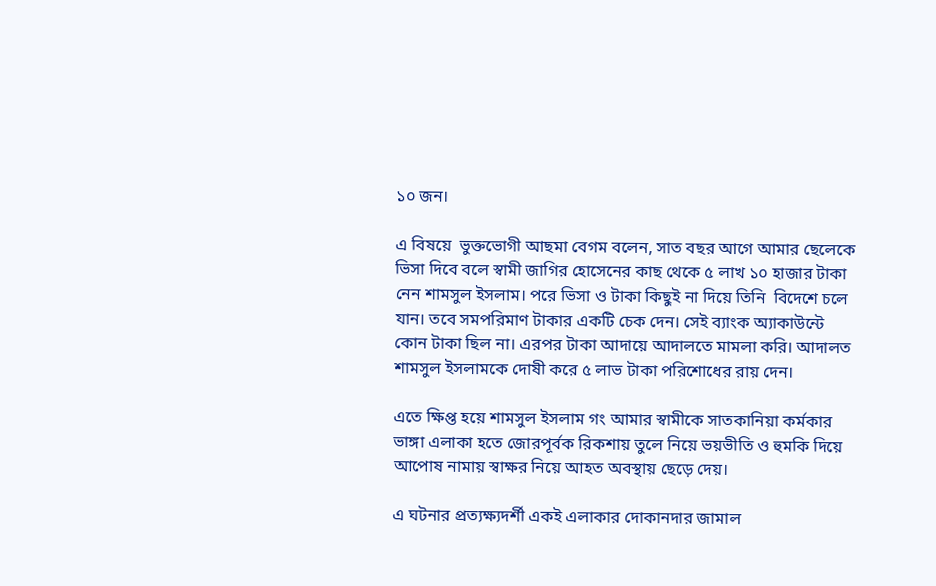১০ জন।

এ বিষয়ে  ভুক্তভোগী আছমা বেগম বলেন, সাত বছর আগে আমার ছেলেকে ভিসা দিবে বলে স্বামী জাগির হোসেনের কাছ থেকে ৫ লাখ ১০ হাজার টাকা নেন শামসুল ইসলাম। পরে ভিসা ও টাকা কিছুই না দিয়ে তিনি  বিদেশে চলে যান। তবে সমপরিমাণ টাকার একটি চেক দেন। সেই ব্যাংক অ্যাকাউন্টে কোন টাকা ছিল না। এরপর টাকা আদায়ে আদালতে মামলা করি। আদালত শামসুল ইসলামকে দোষী করে ৫ লাভ টাকা পরিশোধের রায় দেন।

এতে ক্ষিপ্ত হয়ে শামসুল ইসলাম গং আমার স্বামীকে সাতকানিয়া কর্মকার ভাঙ্গা এলাকা হতে জোরপূর্বক রিকশায় তুলে নিয়ে ভয়ভীতি ও হুমকি দিয়ে আপোষ নামায় স্বাক্ষর নিয়ে আহত অবস্থায় ছেড়ে দেয়।

এ ঘটনার প্রত্যক্ষ্যদর্শী একই এলাকার দোকানদার জামাল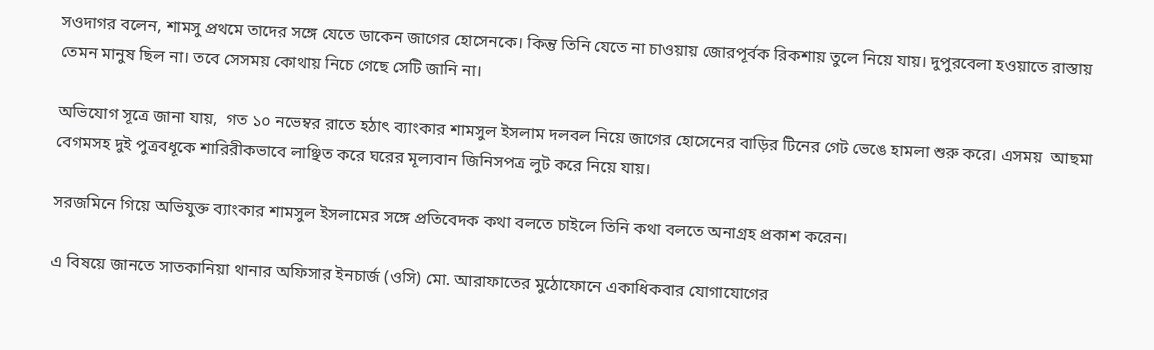সওদাগর বলেন, শামসু প্রথমে তাদের সঙ্গে যেতে ডাকেন জাগের হোসেনকে। কিন্তু তিনি যেতে না চাওয়ায় জোরপূর্বক রিকশায় তুলে নিয়ে যায়। দুপুরবেলা হওয়াতে রাস্তায় তেমন মানুষ ছিল না। তবে সেসময় কোথায় নিচে গেছে সেটি জানি না।

অভিযোগ সূত্রে জানা যায়,  গত ১০ নভেম্বর রাতে হঠাৎ ব্যাংকার শামসুল ইসলাম দলবল নিয়ে জাগের হোসেনের বাড়ির টিনের গেট ভেঙে হামলা শুরু করে। এসময়  আছমা বেগমসহ দুই পুত্রবধূকে শারিরীকভাবে লাঞ্ছিত করে ঘরের মূল্যবান জিনিসপত্র লুট করে নিয়ে যায়।

সরজমিনে গিয়ে অভিযুক্ত ব্যাংকার শামসুল ইসলামের সঙ্গে প্রতিবেদক কথা বলতে চাইলে তিনি কথা বলতে অনাগ্রহ প্রকাশ করেন।

এ বিষয়ে জানতে সাতকানিয়া থানার অফিসার ইনচার্জ (ওসি) মো. আরাফাতের মুঠোফোনে একাধিকবার যোগাযোগের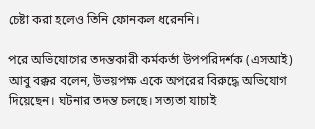চেষ্টা করা হলেও তিনি ফোনকল ধরেননি।

পরে অভিযোগের তদন্তকারী কর্মকর্তা উপপরিদর্শক (এসআই) আবু বক্কর বলেন, উভয়পক্ষ একে অপরের বিরুদ্ধে অভিযোগ দিয়েছেন। ঘটনার তদন্ত চলছে। সত্যতা যাচাই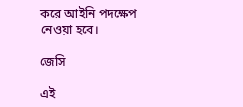করে আইনি পদক্ষেপ নেওয়া হবে।

জেসি

এই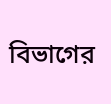বিভাগের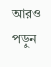আরও পড়ুন